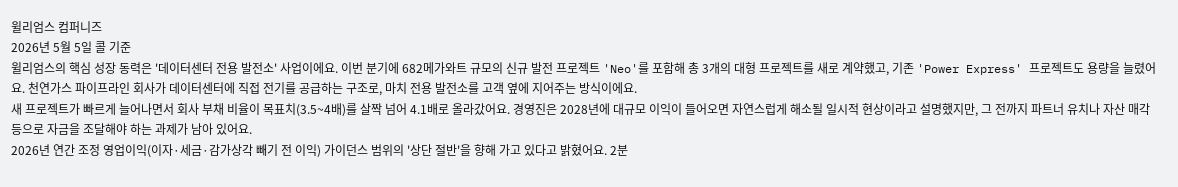윌리엄스 컴퍼니즈
2026년 5월 5일 콜 기준
윌리엄스의 핵심 성장 동력은 '데이터센터 전용 발전소' 사업이에요. 이번 분기에 682메가와트 규모의 신규 발전 프로젝트 'Neo'를 포함해 총 3개의 대형 프로젝트를 새로 계약했고, 기존 'Power Express' 프로젝트도 용량을 늘렸어요. 천연가스 파이프라인 회사가 데이터센터에 직접 전기를 공급하는 구조로, 마치 전용 발전소를 고객 옆에 지어주는 방식이에요.
새 프로젝트가 빠르게 늘어나면서 회사 부채 비율이 목표치(3.5~4배)를 살짝 넘어 4.1배로 올라갔어요. 경영진은 2028년에 대규모 이익이 들어오면 자연스럽게 해소될 일시적 현상이라고 설명했지만, 그 전까지 파트너 유치나 자산 매각 등으로 자금을 조달해야 하는 과제가 남아 있어요.
2026년 연간 조정 영업이익(이자·세금·감가상각 빼기 전 이익) 가이던스 범위의 '상단 절반'을 향해 가고 있다고 밝혔어요. 2분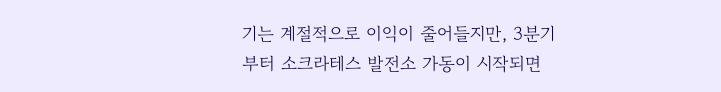기는 계절적으로 이익이 줄어들지만, 3분기부터 소크라테스 발전소 가동이 시작되면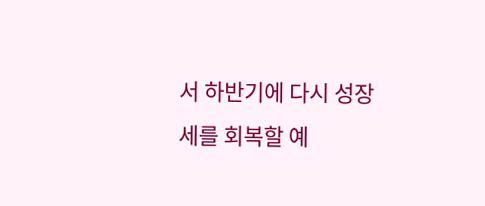서 하반기에 다시 성장세를 회복할 예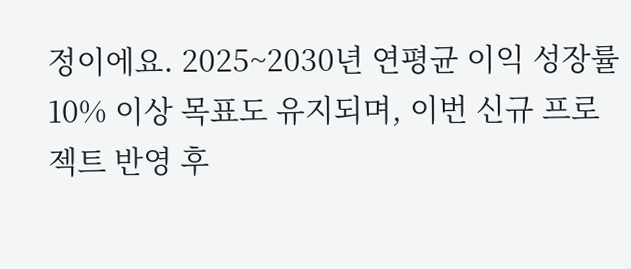정이에요. 2025~2030년 연평균 이익 성장률 10% 이상 목표도 유지되며, 이번 신규 프로젝트 반영 후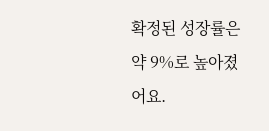확정된 성장률은 약 9%로 높아졌어요.